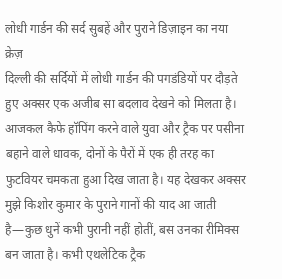लोधी गार्डन की सर्द सुबहें और पुराने डिज़ाइन का नया क्रेज़
दिल्ली की सर्दियों में लोधी गार्डन की पगडंडियों पर दौड़ते हुए अक्सर एक अजीब सा बदलाव देखने को मिलता है। आजकल कैफे हॉपिंग करने वाले युवा और ट्रैक पर पसीना बहाने वाले धावक, दोनों के पैरों में एक ही तरह का फुटवियर चमकता हुआ दिख जाता है। यह देखकर अक्सर मुझे किशोर कुमार के पुराने गानों की याद आ जाती है—कुछ धुनें कभी पुरानी नहीं होतीं, बस उनका रीमिक्स बन जाता है। कभी एथलेटिक ट्रैक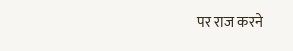पर राज करने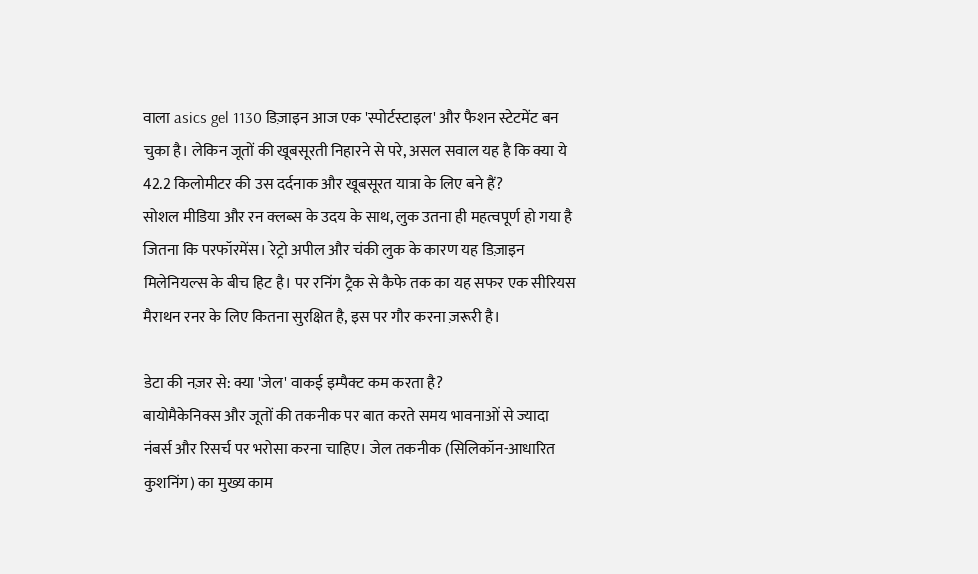वाला asics gel 1130 डिज़ाइन आज एक 'स्पोर्टस्टाइल' और फैशन स्टेटमेंट बन चुका है। लेकिन जूतों की खूबसूरती निहारने से परे, असल सवाल यह है कि क्या ये 42.2 किलोमीटर की उस दर्दनाक और खूबसूरत यात्रा के लिए बने हैं?
सोशल मीडिया और रन क्लब्स के उदय के साथ, लुक उतना ही महत्वपूर्ण हो गया है जितना कि परफॉरमेंस। रेट्रो अपील और चंकी लुक के कारण यह डिज़ाइन मिलेनियल्स के बीच हिट है। पर रनिंग ट्रैक से कैफे तक का यह सफर एक सीरियस मैराथन रनर के लिए कितना सुरक्षित है, इस पर गौर करना ज़रूरी है।

डेटा की नज़र से: क्या 'जेल' वाकई इम्पैक्ट कम करता है?
बायोमैकेनिक्स और जूतों की तकनीक पर बात करते समय भावनाओं से ज्यादा नंबर्स और रिसर्च पर भरोसा करना चाहिए। जेल तकनीक (सिलिकॉन-आधारित कुशनिंग) का मुख्य काम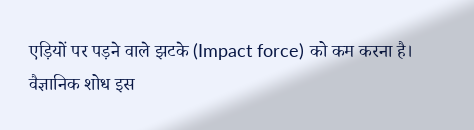एड़ियों पर पड़ने वाले झटके (Impact force) को कम करना है।
वैज्ञानिक शोध इस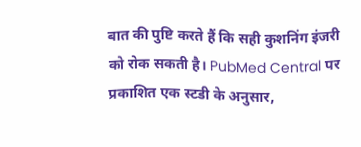बात की पुष्टि करते हैं कि सही कुशनिंग इंजरी को रोक सकती है। PubMed Central पर प्रकाशित एक स्टडी के अनुसार,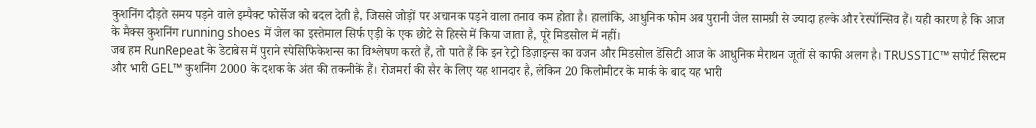कुशनिंग दौड़ते समय पड़ने वाले इम्पैक्ट फोर्सेज को बदल देती है, जिससे जोड़ों पर अचानक पड़ने वाला तनाव कम होता है। हालांकि, आधुनिक फोम अब पुरानी जेल सामग्री से ज्यादा हल्के और रेस्पॉन्सिव हैं। यही कारण है कि आज के मैक्स कुशनिंग running shoes में जेल का इस्तेमाल सिर्फ एड़ी के एक छोटे से हिस्से में किया जाता है, पूरे मिडसोल में नहीं।
जब हम RunRepeat के डेटाबेस में पुराने स्पेसिफिकेशन्स का विश्लेषण करते हैं, तो पाते हैं कि इन रेट्रो डिज़ाइन्स का वजन और मिडसोल डेंसिटी आज के आधुनिक मैराथन जूतों से काफी अलग है। TRUSSTIC™ सपोर्ट सिस्टम और भारी GEL™ कुशनिंग 2000 के दशक के अंत की तकनीकें हैं। रोजमर्रा की सैर के लिए यह शानदार है, लेकिन 20 किलोमीटर के मार्क के बाद यह भारी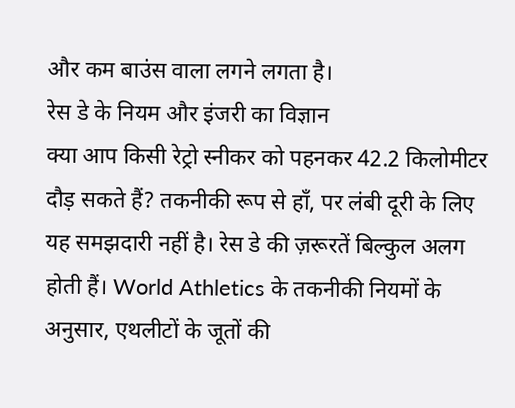और कम बाउंस वाला लगने लगता है।
रेस डे के नियम और इंजरी का विज्ञान
क्या आप किसी रेट्रो स्नीकर को पहनकर 42.2 किलोमीटर दौड़ सकते हैं? तकनीकी रूप से हाँ, पर लंबी दूरी के लिए यह समझदारी नहीं है। रेस डे की ज़रूरतें बिल्कुल अलग होती हैं। World Athletics के तकनीकी नियमों के अनुसार, एथलीटों के जूतों की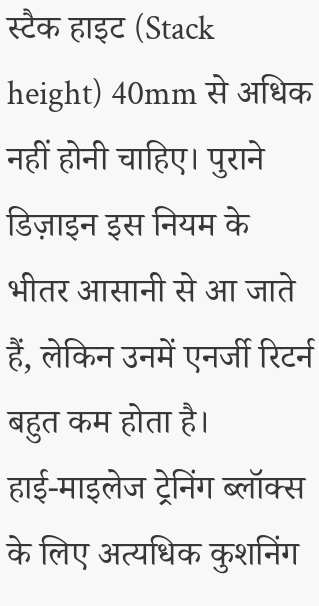स्टैक हाइट (Stack height) 40mm से अधिक नहीं होनी चाहिए। पुराने डिज़ाइन इस नियम के भीतर आसानी से आ जाते हैं, लेकिन उनमें एनर्जी रिटर्न बहुत कम होता है।
हाई-माइलेज ट्रेनिंग ब्लॉक्स के लिए अत्यधिक कुशनिंग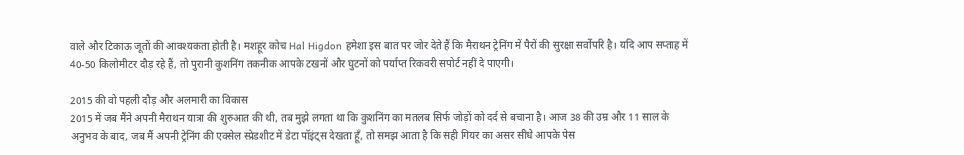वाले और टिकाऊ जूतों की आवश्यकता होती है। मशहूर कोच Hal Higdon हमेशा इस बात पर जोर देते हैं कि मैराथन ट्रेनिंग में पैरों की सुरक्षा सर्वोपरि है। यदि आप सप्ताह में 40-50 किलोमीटर दौड़ रहे हैं, तो पुरानी कुशनिंग तकनीक आपके टखनों और घुटनों को पर्याप्त रिकवरी सपोर्ट नहीं दे पाएगी।

2015 की वो पहली दौड़ और अलमारी का विकास
2015 में जब मैंने अपनी मैराथन यात्रा की शुरुआत की थी, तब मुझे लगता था कि कुशनिंग का मतलब सिर्फ जोड़ों को दर्द से बचाना है। आज 38 की उम्र और 11 साल के अनुभव के बाद, जब मैं अपनी ट्रेनिंग की एक्सेल स्प्रेडशीट में डेटा पॉइंट्स देखता हूँ, तो समझ आता है कि सही गियर का असर सीधे आपके पेस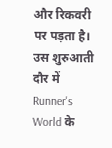और रिकवरी पर पड़ता है।
उस शुरुआती दौर में Runner's World के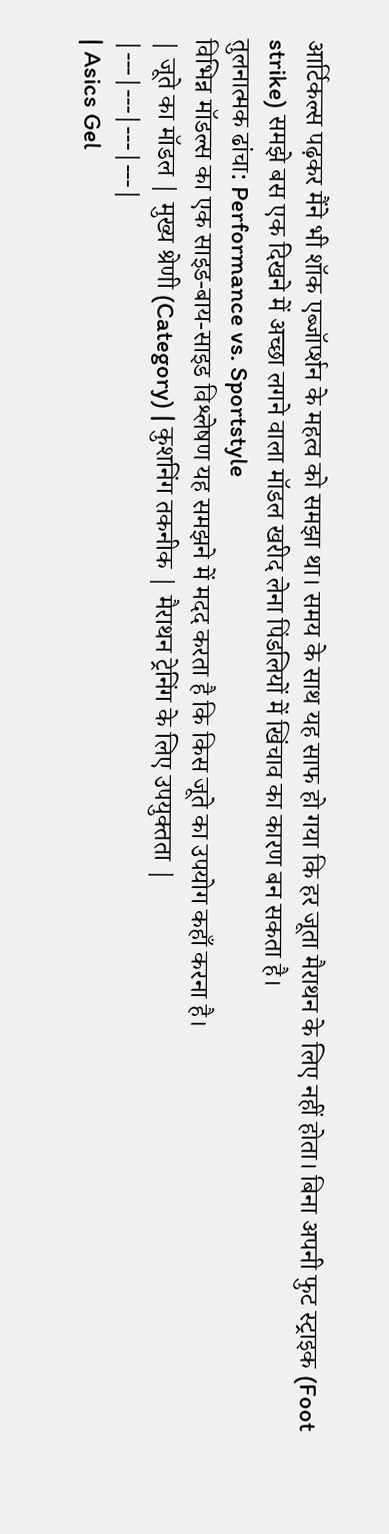आर्टिकल्स पढ़कर मैंने भी शॉक एब्जॉर्प्शन के महत्व को समझा था। समय के साथ यह साफ हो गया कि हर जूता मैराथन के लिए नहीं होता। बिना अपनी फुट स्ट्राइक (Foot strike) समझे बस एक दिखने में अच्छा लगने वाला मॉडल खरीद लेना पिंडलियों में खिंचाव का कारण बन सकता है।
तुलनात्मक ढांचा: Performance vs. Sportstyle
विभिन्न मॉडल्स का एक साइड-बाय-साइड विश्लेषण यह समझने में मदद करता है कि किस जूते का उपयोग कहाँ करना है।
| जूते का मॉडल | मुख्य श्रेणी (Category) | कुशनिंग तकनीक | मैराथन ट्रेनिंग के लिए उपयुक्तता |
|---|---|---|---|
| Asics Gel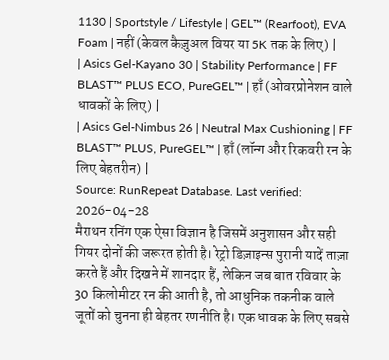1130 | Sportstyle / Lifestyle | GEL™ (Rearfoot), EVA Foam | नहीं (केवल कैज़ुअल वियर या 5K तक के लिए) |
| Asics Gel-Kayano 30 | Stability Performance | FF BLAST™ PLUS ECO, PureGEL™ | हाँ (ओवरप्रोनेशन वाले धावकों के लिए) |
| Asics Gel-Nimbus 26 | Neutral Max Cushioning | FF BLAST™ PLUS, PureGEL™ | हाँ (लॉन्ग और रिकवरी रन के लिए बेहतरीन) |
Source: RunRepeat Database. Last verified: 2026-04-28
मैराथन रनिंग एक ऐसा विज्ञान है जिसमें अनुशासन और सही गियर दोनों की जरूरत होती है। रेट्रो डिज़ाइन्स पुरानी यादें ताज़ा करते हैं और दिखने में शानदार हैं, लेकिन जब बात रविवार के 30 किलोमीटर रन की आती है, तो आधुनिक तकनीक वाले जूतों को चुनना ही बेहतर रणनीति है। एक धावक के लिए सबसे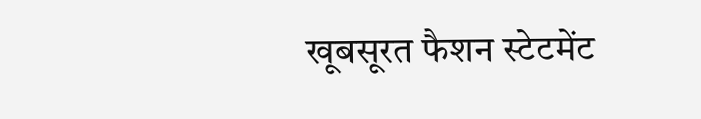खूबसूरत फैशन स्टेटमेंट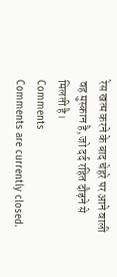रेस खत्म करने के बाद चेहरे पर आने वाली वह मुस्कान है, जो दर्द रहित दौड़ने से मिलती है।
Comments
Comments are currently closed.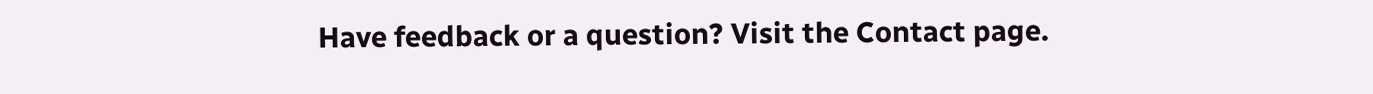Have feedback or a question? Visit the Contact page.